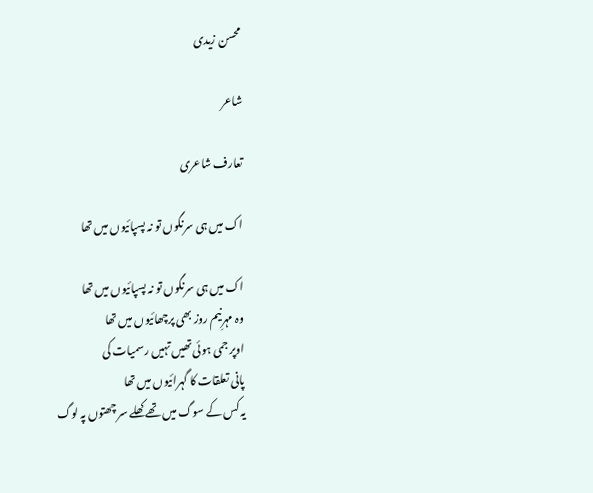محسن زیدی

شاعر

تعارف شاعری

اک میں ہی سرنگوں تو نہ پسپائیوں میں تھا

اک میں ہی سرنگوں تو نہ پسپائیوں میں تھا
وہ مہرِنیم روز بھی پرچھائیوں میں تھا
اوپر جمی ہوئی تھیں تہیں رسمیات کی
پانی تعلقات کا گہرائیوں میں تھا
یہ کس کے سوگ میں تھے کھلے سر چھتوں پہ لوگ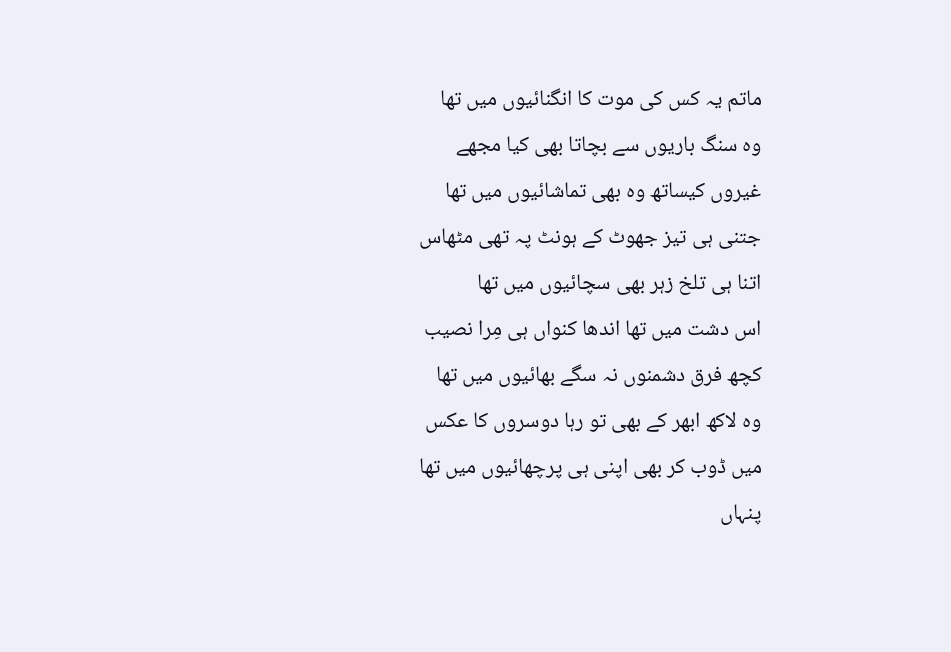ماتم یہ کس کی موت کا انگنائیوں میں تھا
وہ سنگ باریوں سے بچاتا بھی کیا مجھے
غیروں کیساتھ وہ بھی تماشائیوں میں تھا
جتنی ہی تیز جھوٹ کے ہونٹ پہ تھی مٹھاس
اتنا ہی تلخ زہر بھی سچائیوں میں تھا
اس دشت میں تھا اندھا کنواں ہی مِرا نصیب
کچھ فرق دشمنوں نہ سگے بھائیوں میں تھا
وہ لاکھ ابھر کے بھی تو رہا دوسروں کا عکس
میں ڈوب کر بھی اپنی ہی پرچھائیوں میں تھا
پنہاں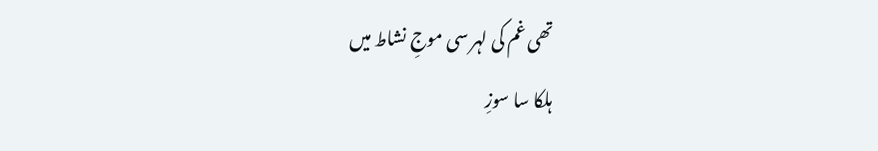تھی غم کی لہر سی موجِ نشاط میں
ہلکا سا سوزِ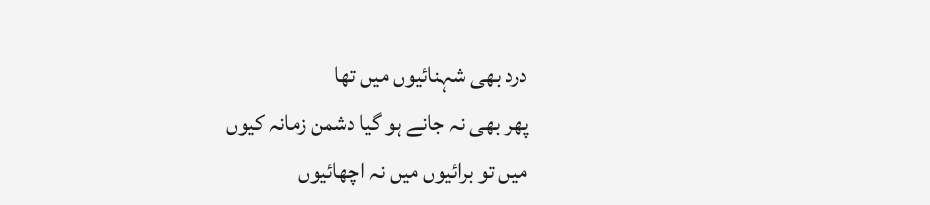درد بھی شہنائیوں میں تھا
پھر بھی نہ جانے ہو گیا دشمن زمانہ کیوں
میں تو برائیوں میں نہ اچھائیوں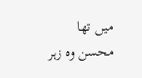میں تھا
محسن وہ زہر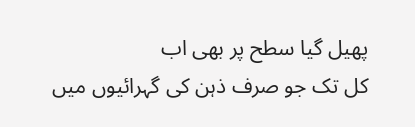پھیل گیا سطح پر بھی اب
کل تک جو صرف ذہن کی گہرائیوں میں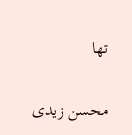تھا

محسن زیدی